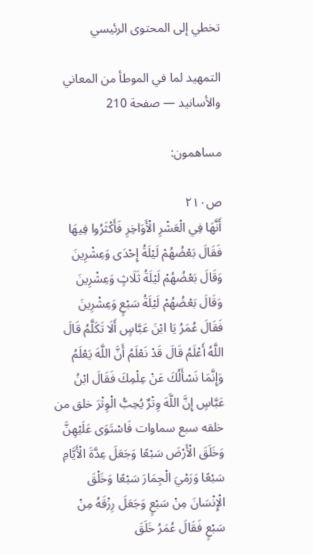تخطي إلى المحتوى الرئيسي

التمهيد لما في الموطأ من المعاني والأسانيد — صفحة 210

مساهمون:

ص٢١٠
أَنَّهَا فِي الْعَشْرِ الْأَوَاخِرِ فَأَكْثَرُوا فِيهَا فَقَالَ بَعْضُهُمْ لَيْلَةُ إِحْدَى وَعِشْرِينَ وَقَالَ بَعْضُهُمْ لَيْلَةُ ثَلَاثٍ وَعِشْرِينَ وَقَالَ بَعْضُهُمْ لَيْلَةُ سَبْعٍ وَعِشْرِينَ فَقَالَ عُمَرُ يَا ابْنَ عَبَّاسٍ أَلَا تَكَلَّمُ قَالَ اللَّهُ أَعْلَمُ قَالَ قَدْ نَعْلَمُ أَنَّ اللَّهَ يَعْلَمُ وَإِنَّمَا نَسْأَلُكَ عَنْ عِلْمِكَ فَقَالَ ابْنُ عَبَّاسٍ إِنَّ اللَّهَ وِتْرٌ يُحِبُّ الْوِتْرَ خلق من خلقه سبع سماوات فَاسْتَوَى عَلَيْهِنَّ وَخَلَقَ الْأَرْضَ سَبْعًا وَجَعَلَ عِدَّةَ الْأَيَّامِ سَبْعًا وَرَمْيَ الْجِمَارَ سَبْعًا وَخَلْقَ الْإِنْسَانَ مِنْ سَبْعٍ وَجَعَلَ رِزْقَهُ مِنْ سَبْعٍ فَقَالَ عُمَرُ خَلَقَ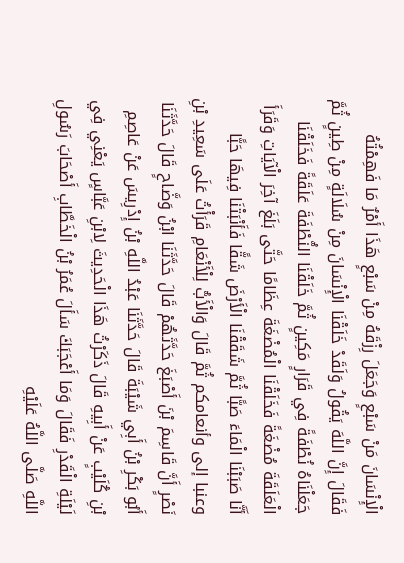الْإِنْسَانَ مَنْ سَبْعٍ وَجَعَلَ رِزْقَهُ مِنْ سَبْعٍ هَذَا أَمْرٌ مَا فَهِمْتُهُ فَقَالَ إِنَّ اللَّهَ يَقُولُ وَلَقَدْ خَلَقْنَا الْإِنْسَانَ مِنْ سُلَالَةٍ مِنْ طِينٍ ثُمَّ جَعَلْنَاهُ نُطْفَةً فِي قَرَارٍ مَكِينٍ ثُمَّ خَلَقْنَا النُّطْفَةَ عَلَقَةً فَخَلَقْنَا الْعَلَقَةَ مُضْغَةً فَخَلَقْنَا الْمُضْغَةَ عِظَامًا حَتَّى بَلَغَ آخِرَ الْآيَاتِ وَقَرَأَ أَنَّا صَبَبْنَا الْمَاءَ صَبًّا ثُمَّ شَقَقْنَا الْأَرْضَ شَقًّا فَأَنْبَتْنَا فِيهَا حَبًّا وعنبا إلى وأنعامكم ثُمَّ قَالَ وَالْأَبُّ لِلْأَنْعَامِ قَرَأْتُ عَلَى سَعِيدِ بْنِ نَصْرٍ أَنَّ قَاسِمَ بْنَ أَصْبَغَ حَدَّثَهُمْ قَالَ حَدَّثَنَا ابْنُ وَضَّاحٍ قَالَ حَدَّثَنَا أَبُو بَكْرِ بْنُ أَبِي شَيْبَةَ قَالَ حَدَّثَنَا عَبْدُ اللَّهِ بْنُ إِدْرِيسَ عَنْ عَاصِمِ بْنِ كُلَيْبٍ عَنْ أَبِيهِ قَالَ ذَكَرْتُ هَذَا الْحَدِيثَ لِابْنِ عَبَّاسٍ يَعْنِي فِي لَيْلَةِ الْقَدْرِ فَقَالَ وَمَا أَعْجَبَكَ سَأَلَ عُمَرُ بْنُ الْخَطَّابِ أَصْحَابَ رَسُولِ اللَّهِ صَلَّى اللَّهُ عَلَيْهِ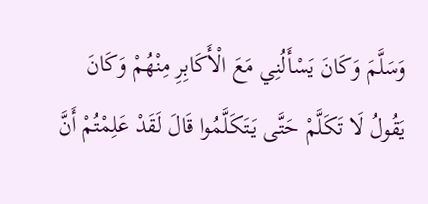وَسَلَّمَ وَكَانَ يَسْأَلُنِي مَعَ الْأَكَابِرِ مِنْهُمْ وَكَانَ يَقُولُ لَا تَكَلَّمْ حَتَّى يَتَكَلَّمُوا قَالَ لَقَدْ عَلِمْتُمْ أَنَّ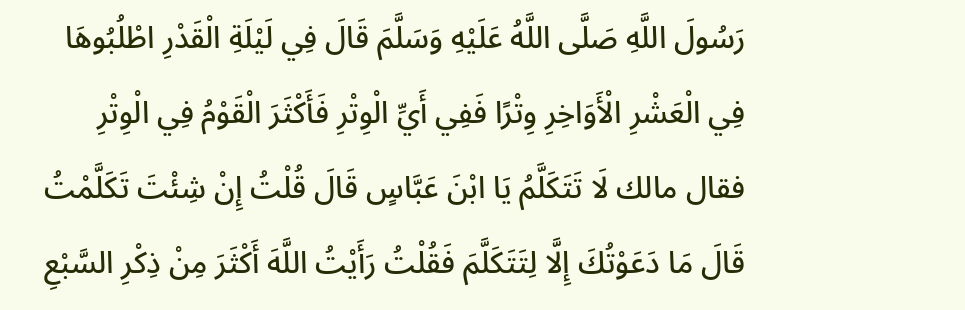رَسُولَ اللَّهِ صَلَّى اللَّهُ عَلَيْهِ وَسَلَّمَ قَالَ فِي لَيْلَةِ الْقَدْرِ اطْلُبُوهَا فِي الْعَشْرِ الْأَوَاخِرِ وِتْرًا فَفِي أَيِّ الْوِتْرِ فَأَكْثَرَ الْقَوْمُ فِي الْوِتْرِ فقال مالك لَا تَتَكَلَّمُ يَا ابْنَ عَبَّاسٍ قَالَ قُلْتُ إِنْ شِئْتَ تَكَلَّمْتُ قَالَ مَا دَعَوْتُكَ إِلَّا لِتَتَكَلَّمَ فَقُلْتُ رَأَيْتُ اللَّهَ أَكْثَرَ مِنْ ذِكْرِ السَّبْعِ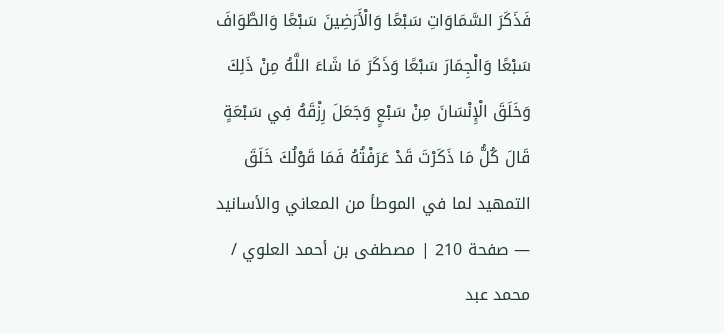فَذَكَرَ السَّمَاوَاتِ سَبْعًا وَالْأَرَضِينَ سَبْعًا وَالطَّوَافَ سَبْعًا وَالْجِمَارَ سَبْعًا وَذَكَرَ مَا شَاءَ اللَّهُ مِنْ ذَلِكَ وَخَلَقَ الْإِنْسَانَ مِنْ سَبْعٍ وَجَعَلَ رِزْقَهُ فِي سَبْعَةٍ قَالَ كُلُّ مَا ذَكَرْتَ قَدْ عَرَفْتُهُ فَمَا قَوْلُكَ خَلَقَ
التمهيد لما في الموطأ من المعاني والأسانيد — صفحة 210 | مصطفى بن أحمد العلوي / محمد عبد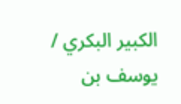الكبير البكري / يوسف بن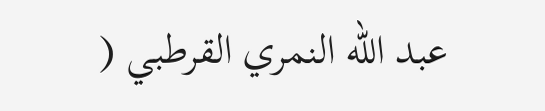عبد الله النمري القرطبي (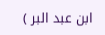ابن عبد البر )